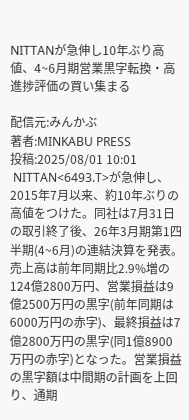NITTANが急伸し10年ぶり高値、4~6月期営業黒字転換・高進捗評価の買い集まる

配信元:みんかぶ
著者:MINKABU PRESS
投稿:2025/08/01 10:01
 NITTAN<6493.T>が急伸し、2015年7月以来、約10年ぶりの高値をつけた。同社は7月31日の取引終了後、26年3月期第1四半期(4~6月)の連結決算を発表。売上高は前年同期比2.9%増の124億2800万円、営業損益は9億2500万円の黒字(前年同期は6000万円の赤字)、最終損益は7億2800万円の黒字(同1億8900万円の赤字)となった。営業損益の黒字額は中間期の計画を上回り、通期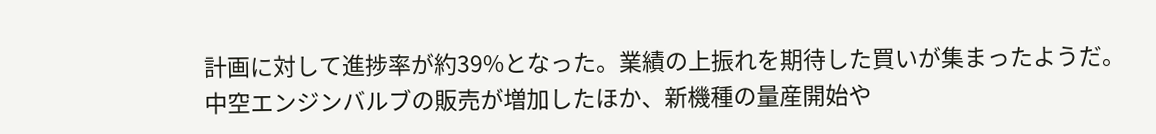計画に対して進捗率が約39%となった。業績の上振れを期待した買いが集まったようだ。中空エンジンバルブの販売が増加したほか、新機種の量産開始や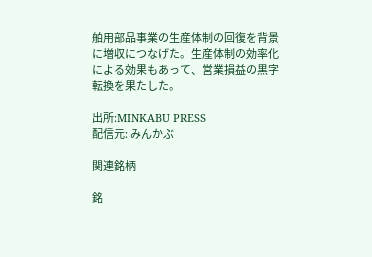舶用部品事業の生産体制の回復を背景に増収につなげた。生産体制の効率化による効果もあって、営業損益の黒字転換を果たした。

出所:MINKABU PRESS
配信元: みんかぶ

関連銘柄

銘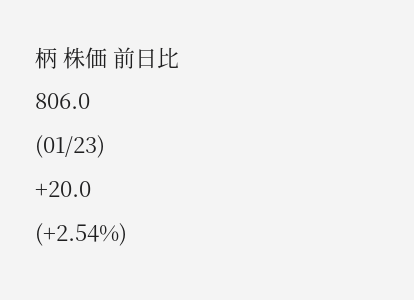柄 株価 前日比
806.0
(01/23)
+20.0
(+2.54%)